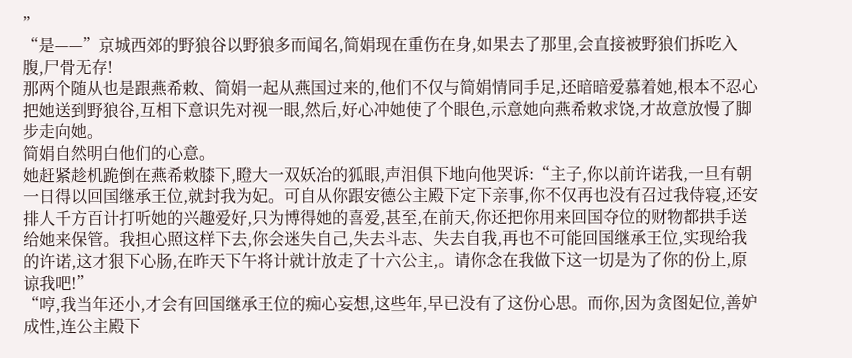”
“是——”京城西郊的野狼谷以野狼多而闻名,简娟现在重伤在身,如果去了那里,会直接被野狼们拆吃入腹,尸骨无存!
那两个随从也是跟燕希敕、简娟一起从燕国过来的,他们不仅与简娟情同手足,还暗暗爱慕着她,根本不忍心把她送到野狼谷,互相下意识先对视一眼,然后,好心冲她使了个眼色,示意她向燕希敕求饶,才故意放慢了脚步走向她。
简娟自然明白他们的心意。
她赶紧趁机跪倒在燕希敕膝下,瞪大一双妖冶的狐眼,声泪俱下地向他哭诉:“主子,你以前许诺我,一旦有朝一日得以回国继承王位,就封我为妃。可自从你跟安德公主殿下定下亲事,你不仅再也没有召过我侍寝,还安排人千方百计打听她的兴趣爱好,只为博得她的喜爱,甚至,在前天,你还把你用来回国夺位的财物都拱手送给她来保管。我担心照这样下去,你会迷失自己,失去斗志、失去自我,再也不可能回国继承王位,实现给我的许诺,这才狠下心肠,在昨天下午将计就计放走了十六公主,。请你念在我做下这一切是为了你的份上,原谅我吧!”
“哼,我当年还小,才会有回国继承王位的痴心妄想,这些年,早已没有了这份心思。而你,因为贪图妃位,善妒成性,连公主殿下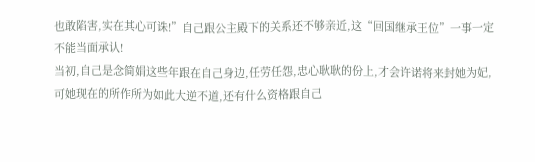也敢陷害,实在其心可诛!”自己跟公主殿下的关系还不够亲近,这“回国继承王位”一事一定不能当面承认!
当初,自己是念简娟这些年跟在自己身边,任劳任怨,忠心耿耿的份上,才会许诺将来封她为妃,可她现在的所作所为如此大逆不道,还有什么资格跟自己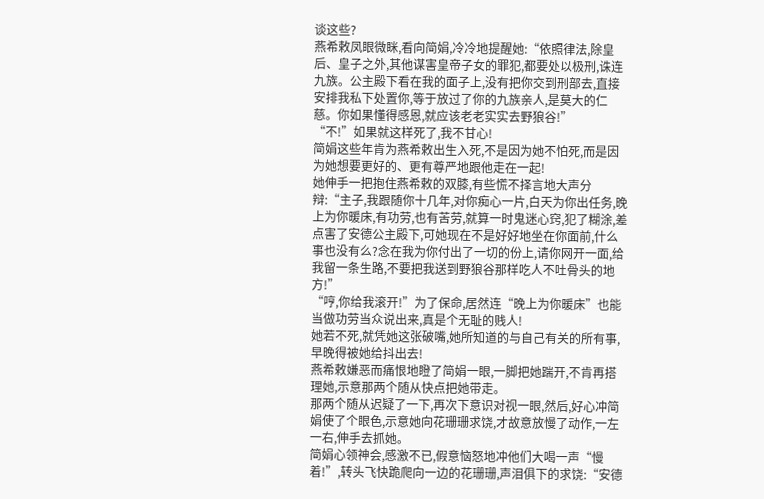谈这些?
燕希敕凤眼微眯,看向简娟,冷冷地提醒她:“依照律法,除皇后、皇子之外,其他谋害皇帝子女的罪犯,都要处以极刑,诛连九族。公主殿下看在我的面子上,没有把你交到刑部去,直接安排我私下处置你,等于放过了你的九族亲人,是莫大的仁慈。你如果懂得感恩,就应该老老实实去野狼谷!”
“不!”如果就这样死了,我不甘心!
简娟这些年肯为燕希敕出生入死,不是因为她不怕死,而是因为她想要更好的、更有尊严地跟他走在一起!
她伸手一把抱住燕希敕的双膝,有些慌不择言地大声分辩:“主子,我跟随你十几年,对你痴心一片,白天为你出任务,晚上为你暖床,有功劳,也有苦劳,就算一时鬼迷心窍,犯了糊涂,差点害了安德公主殿下,可她现在不是好好地坐在你面前,什么事也没有么?念在我为你付出了一切的份上,请你网开一面,给我留一条生路,不要把我送到野狼谷那样吃人不吐骨头的地方!”
“哼,你给我滚开!”为了保命,居然连“晚上为你暖床”也能当做功劳当众说出来,真是个无耻的贱人!
她若不死,就凭她这张破嘴,她所知道的与自己有关的所有事,早晚得被她给抖出去!
燕希敕嫌恶而痛恨地瞪了简娟一眼,一脚把她踹开,不肯再搭理她,示意那两个随从快点把她带走。
那两个随从迟疑了一下,再次下意识对视一眼,然后,好心冲简娟使了个眼色,示意她向花珊珊求饶,才故意放慢了动作,一左一右,伸手去抓她。
简娟心领神会,感激不已,假意恼怒地冲他们大喝一声“慢着!”,转头飞快跪爬向一边的花珊珊,声泪俱下的求饶:“安德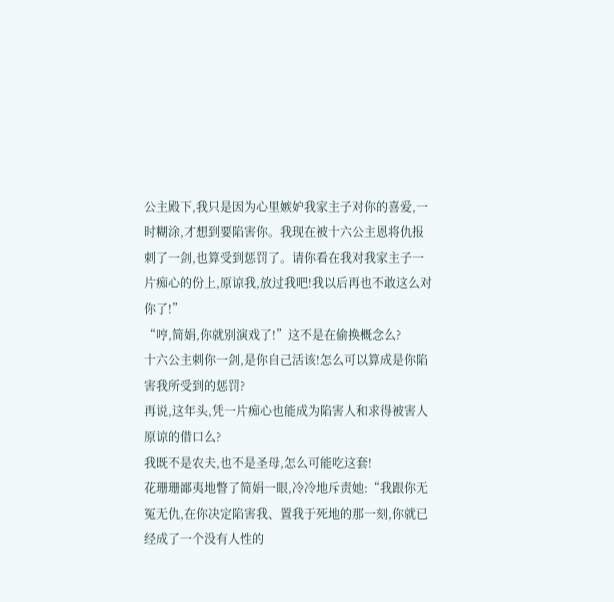公主殿下,我只是因为心里嫉妒我家主子对你的喜爱,一时糊涂,才想到要陷害你。我现在被十六公主恩将仇报刺了一剑,也算受到惩罚了。请你看在我对我家主子一片痴心的份上,原谅我,放过我吧!我以后再也不敢这么对你了!”
“哼,简娟,你就别演戏了!”这不是在偷换概念么?
十六公主刺你一剑,是你自己活该!怎么可以算成是你陷害我所受到的惩罚?
再说,这年头,凭一片痴心也能成为陷害人和求得被害人原谅的借口么?
我既不是农夫,也不是圣母,怎么可能吃这套!
花珊珊鄙夷地瞥了简娟一眼,冷冷地斥责她:“我跟你无冤无仇,在你决定陷害我、置我于死地的那一刻,你就已经成了一个没有人性的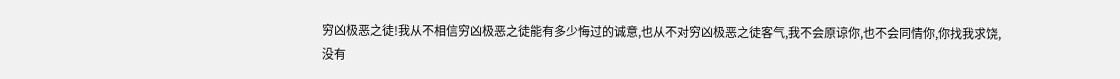穷凶极恶之徒!我从不相信穷凶极恶之徒能有多少悔过的诚意,也从不对穷凶极恶之徒客气,我不会原谅你,也不会同情你,你找我求饶,没有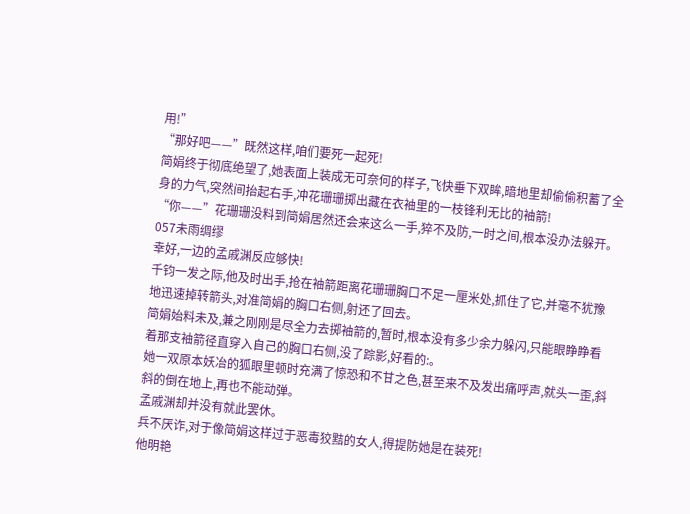用!”
“那好吧——”既然这样,咱们要死一起死!
简娟终于彻底绝望了,她表面上装成无可奈何的样子,飞快垂下双眸,暗地里却偷偷积蓄了全身的力气,突然间抬起右手,冲花珊珊掷出藏在衣袖里的一枝锋利无比的袖箭!
“你——”花珊珊没料到简娟居然还会来这么一手,猝不及防,一时之间,根本没办法躲开。
057未雨绸缪
幸好,一边的孟戚渊反应够快!
千钧一发之际,他及时出手,抢在袖箭距离花珊珊胸口不足一厘米处,抓住了它,并毫不犹豫地迅速掉转箭头,对准简娟的胸口右侧,射还了回去。
简娟始料未及,兼之刚刚是尽全力去掷袖箭的,暂时,根本没有多少余力躲闪,只能眼睁睁看着那支袖箭径直穿入自己的胸口右侧,没了踪影,好看的:。
她一双原本妖冶的狐眼里顿时充满了惊恐和不甘之色,甚至来不及发出痛呼声,就头一歪,斜斜的倒在地上,再也不能动弹。
孟戚渊却并没有就此罢休。
兵不厌诈,对于像简娟这样过于恶毒狡黠的女人,得提防她是在装死!
他明艳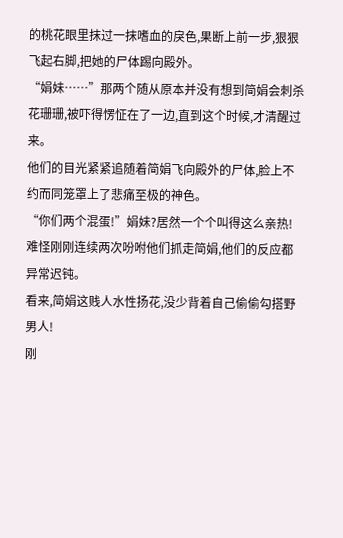的桃花眼里抹过一抹嗜血的戾色,果断上前一步,狠狠飞起右脚,把她的尸体踢向殿外。
“娟妹……”那两个随从原本并没有想到简娟会刺杀花珊珊,被吓得愣怔在了一边,直到这个时候,才清醒过来。
他们的目光紧紧追随着简娟飞向殿外的尸体,脸上不约而同笼罩上了悲痛至极的神色。
“你们两个混蛋!”娟妹?居然一个个叫得这么亲热!
难怪刚刚连续两次吩咐他们抓走简娟,他们的反应都异常迟钝。
看来,简娟这贱人水性扬花,没少背着自己偷偷勾搭野男人!
刚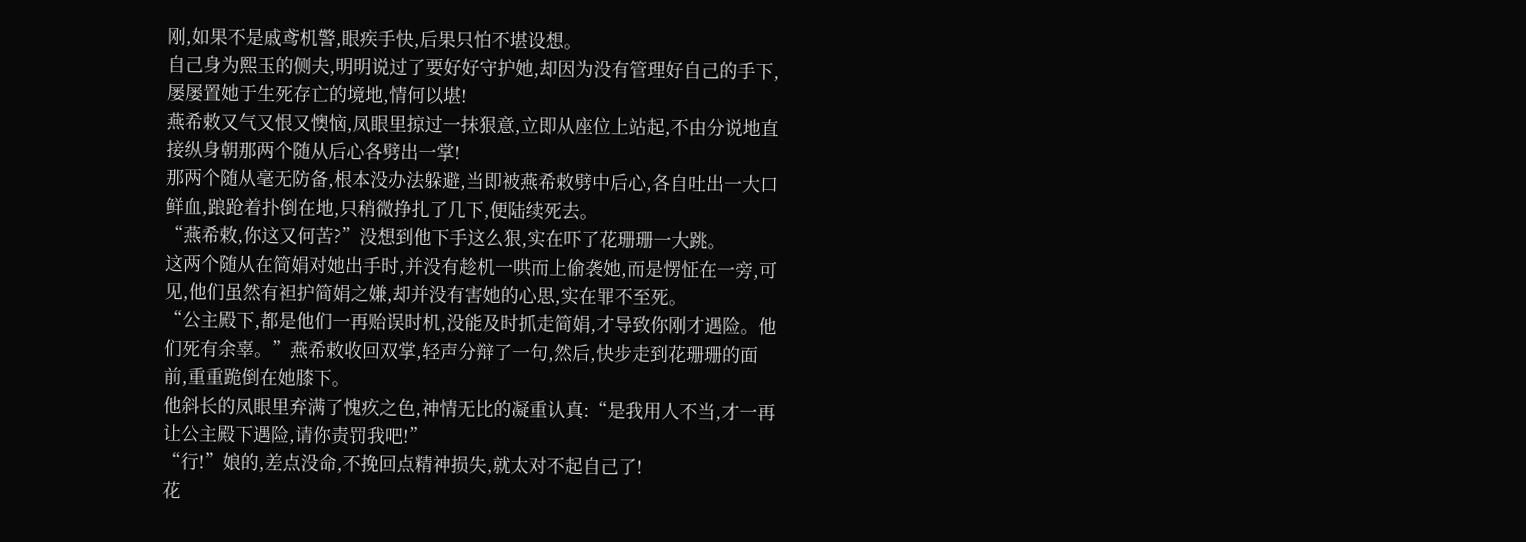刚,如果不是戚鸢机警,眼疾手快,后果只怕不堪设想。
自己身为熙玉的侧夫,明明说过了要好好守护她,却因为没有管理好自己的手下,屡屡置她于生死存亡的境地,情何以堪!
燕希敕又气又恨又懊恼,凤眼里掠过一抹狠意,立即从座位上站起,不由分说地直接纵身朝那两个随从后心各劈出一掌!
那两个随从毫无防备,根本没办法躲避,当即被燕希敕劈中后心,各自吐出一大口鲜血,踉跄着扑倒在地,只稍微挣扎了几下,便陆续死去。
“燕希敕,你这又何苦?”没想到他下手这么狠,实在吓了花珊珊一大跳。
这两个随从在简娟对她出手时,并没有趁机一哄而上偷袭她,而是愣怔在一旁,可见,他们虽然有袒护简娟之嫌,却并没有害她的心思,实在罪不至死。
“公主殿下,都是他们一再贻误时机,没能及时抓走简娟,才导致你刚才遇险。他们死有余辜。”燕希敕收回双掌,轻声分辩了一句,然后,快步走到花珊珊的面前,重重跪倒在她膝下。
他斜长的凤眼里弃满了愧疚之色,神情无比的凝重认真:“是我用人不当,才一再让公主殿下遇险,请你责罚我吧!”
“行!”娘的,差点没命,不挽回点精神损失,就太对不起自己了!
花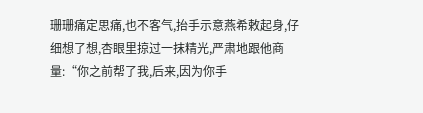珊珊痛定思痛,也不客气,抬手示意燕希敕起身,仔细想了想,杏眼里掠过一抹精光,严肃地跟他商量:“你之前帮了我,后来,因为你手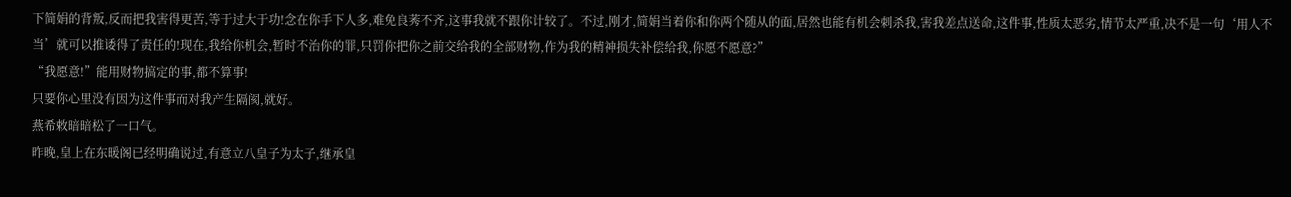下简娟的背叛,反而把我害得更苦,等于过大于功!念在你手下人多,难免良莠不齐,这事我就不跟你计较了。不过,刚才,简娟当着你和你两个随从的面,居然也能有机会刺杀我,害我差点送命,这件事,性质太恶劣,情节太严重,决不是一句‘用人不当’就可以推诿得了责任的!现在,我给你机会,暂时不治你的罪,只罚你把你之前交给我的全部财物,作为我的精神损失补偿给我,你愿不愿意?”
“我愿意!”能用财物搞定的事,都不算事!
只要你心里没有因为这件事而对我产生隔阂,就好。
燕希敕暗暗松了一口气。
昨晚,皇上在东暖阁已经明确说过,有意立八皇子为太子,继承皇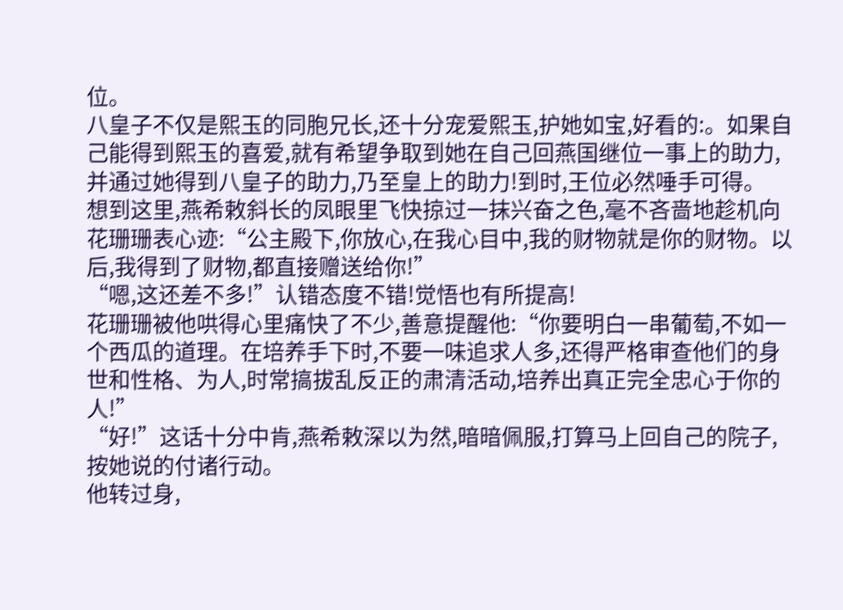位。
八皇子不仅是熙玉的同胞兄长,还十分宠爱熙玉,护她如宝,好看的:。如果自己能得到熙玉的喜爱,就有希望争取到她在自己回燕国继位一事上的助力,并通过她得到八皇子的助力,乃至皇上的助力!到时,王位必然唾手可得。
想到这里,燕希敕斜长的凤眼里飞快掠过一抹兴奋之色,毫不吝啬地趁机向花珊珊表心迹:“公主殿下,你放心,在我心目中,我的财物就是你的财物。以后,我得到了财物,都直接赠送给你!”
“嗯,这还差不多!”认错态度不错!觉悟也有所提高!
花珊珊被他哄得心里痛快了不少,善意提醒他:“你要明白一串葡萄,不如一个西瓜的道理。在培养手下时,不要一味追求人多,还得严格审查他们的身世和性格、为人,时常搞拔乱反正的肃清活动,培养出真正完全忠心于你的人!”
“好!”这话十分中肯,燕希敕深以为然,暗暗佩服,打算马上回自己的院子,按她说的付诸行动。
他转过身,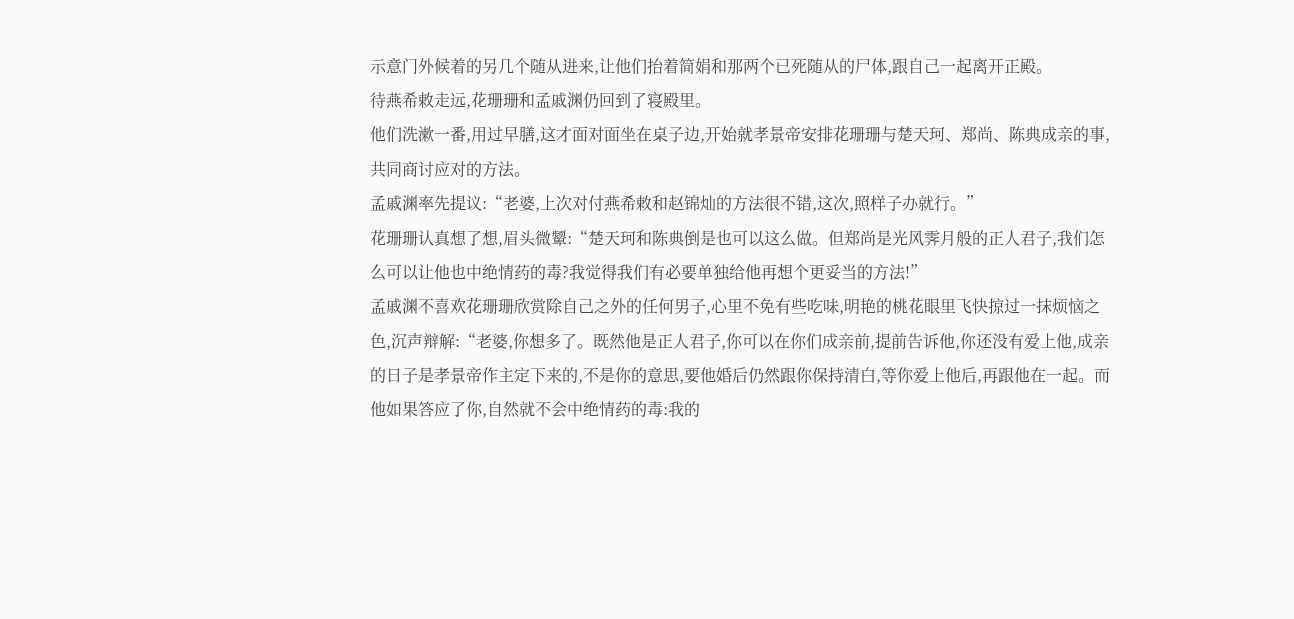示意门外候着的另几个随从进来,让他们抬着简娟和那两个已死随从的尸体,跟自己一起离开正殿。
待燕希敕走远,花珊珊和孟戚渊仍回到了寝殿里。
他们洗漱一番,用过早膳,这才面对面坐在桌子边,开始就孝景帝安排花珊珊与楚天珂、郑尚、陈典成亲的事,共同商讨应对的方法。
孟戚渊率先提议:“老婆,上次对付燕希敕和赵锦灿的方法很不错,这次,照样子办就行。”
花珊珊认真想了想,眉头微颦:“楚天珂和陈典倒是也可以这么做。但郑尚是光风霁月般的正人君子,我们怎么可以让他也中绝情药的毒?我觉得我们有必要单独给他再想个更妥当的方法!”
孟戚渊不喜欢花珊珊欣赏除自己之外的任何男子,心里不免有些吃味,明艳的桃花眼里飞快掠过一抹烦恼之色,沉声辩解:“老婆,你想多了。既然他是正人君子,你可以在你们成亲前,提前告诉他,你还没有爱上他,成亲的日子是孝景帝作主定下来的,不是你的意思,要他婚后仍然跟你保持清白,等你爱上他后,再跟他在一起。而他如果答应了你,自然就不会中绝情药的毒:我的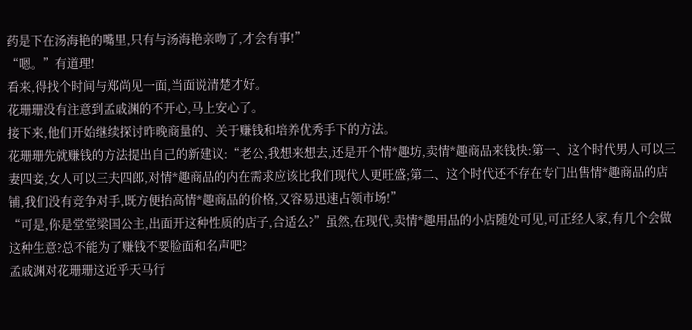药是下在汤海艳的嘴里,只有与汤海艳亲吻了,才会有事!”
“嗯。”有道理!
看来,得找个时间与郑尚见一面,当面说清楚才好。
花珊珊没有注意到孟戚渊的不开心,马上安心了。
接下来,他们开始继续探讨昨晚商量的、关于赚钱和培养优秀手下的方法。
花珊珊先就赚钱的方法提出自己的新建议:“老公,我想来想去,还是开个情*趣坊,卖情*趣商品来钱快:第一、这个时代男人可以三妻四妾,女人可以三夫四郎,对情*趣商品的内在需求应该比我们现代人更旺盛;第二、这个时代还不存在专门出售情*趣商品的店铺,我们没有竞争对手,既方便抬高情*趣商品的价格,又容易迅速占领市场!”
“可是,你是堂堂梁国公主,出面开这种性质的店子,合适么?”虽然,在现代,卖情*趣用品的小店随处可见,可正经人家,有几个会做这种生意?总不能为了赚钱不要脸面和名声吧?
孟戚渊对花珊珊这近乎天马行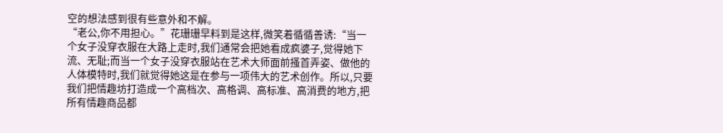空的想法感到很有些意外和不解。
“老公,你不用担心。”花珊珊早料到是这样,微笑着循循善诱:“当一个女子没穿衣服在大路上走时,我们通常会把她看成疯婆子,觉得她下流、无耻;而当一个女子没穿衣服站在艺术大师面前搔首弄姿、做他的人体模特时,我们就觉得她这是在参与一项伟大的艺术创作。所以,只要我们把情趣坊打造成一个高档次、高格调、高标准、高消费的地方,把所有情趣商品都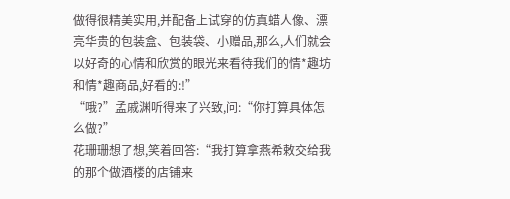做得很精美实用,并配备上试穿的仿真蜡人像、漂亮华贵的包装盒、包装袋、小赠品,那么,人们就会以好奇的心情和欣赏的眼光来看待我们的情*趣坊和情*趣商品,好看的:!”
“哦?”孟戚渊听得来了兴致,问:“你打算具体怎么做?”
花珊珊想了想,笑着回答:“我打算拿燕希敕交给我的那个做酒楼的店铺来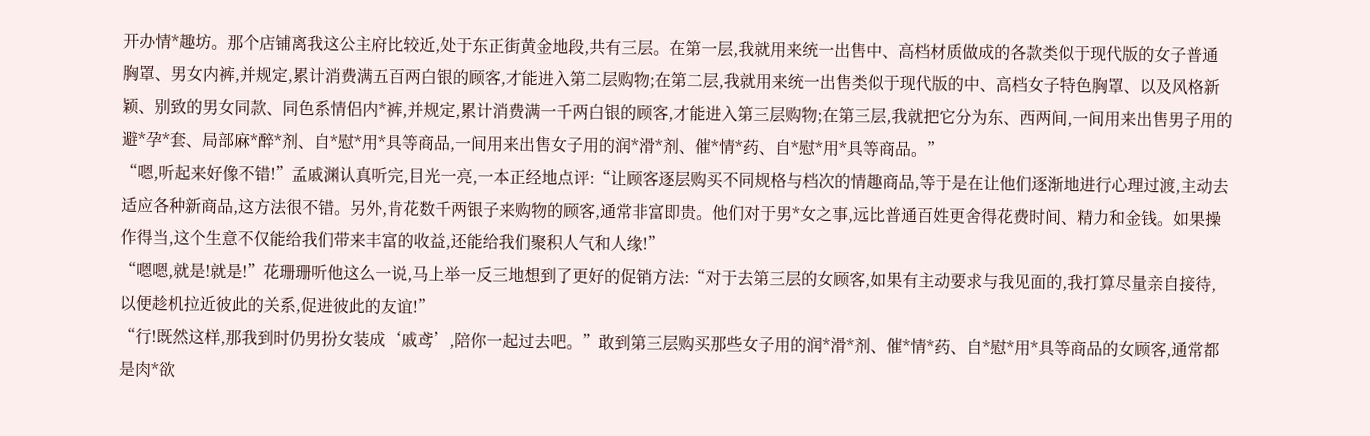开办情*趣坊。那个店铺离我这公主府比较近,处于东正街黄金地段,共有三层。在第一层,我就用来统一出售中、高档材质做成的各款类似于现代版的女子普通胸罩、男女内裤,并规定,累计消费满五百两白银的顾客,才能进入第二层购物;在第二层,我就用来统一出售类似于现代版的中、高档女子特色胸罩、以及风格新颖、别致的男女同款、同色系情侣内*裤,并规定,累计消费满一千两白银的顾客,才能进入第三层购物;在第三层,我就把它分为东、西两间,一间用来出售男子用的避*孕*套、局部麻*醉*剂、自*慰*用*具等商品,一间用来出售女子用的润*滑*剂、催*情*药、自*慰*用*具等商品。”
“嗯,听起来好像不错!”孟戚渊认真听完,目光一亮,一本正经地点评:“让顾客逐层购买不同规格与档次的情趣商品,等于是在让他们逐渐地进行心理过渡,主动去适应各种新商品,这方法很不错。另外,肯花数千两银子来购物的顾客,通常非富即贵。他们对于男*女之事,远比普通百姓更舍得花费时间、精力和金钱。如果操作得当,这个生意不仅能给我们带来丰富的收益,还能给我们聚积人气和人缘!”
“嗯嗯,就是!就是!”花珊珊听他这么一说,马上举一反三地想到了更好的促销方法:“对于去第三层的女顾客,如果有主动要求与我见面的,我打算尽量亲自接待,以便趁机拉近彼此的关系,促进彼此的友谊!”
“行!既然这样,那我到时仍男扮女装成‘戚鸢’,陪你一起过去吧。”敢到第三层购买那些女子用的润*滑*剂、催*情*药、自*慰*用*具等商品的女顾客,通常都是肉*欲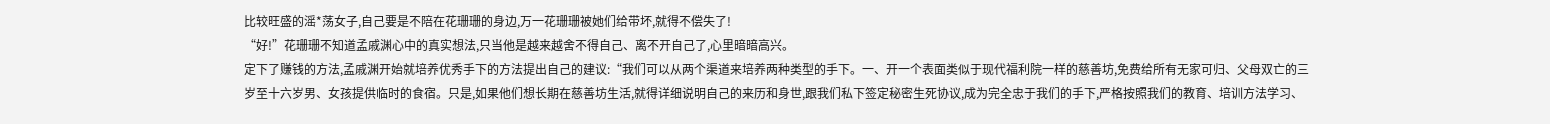比较旺盛的滛*荡女子,自己要是不陪在花珊珊的身边,万一花珊珊被她们给带坏,就得不偿失了!
“好!”花珊珊不知道孟戚渊心中的真实想法,只当他是越来越舍不得自己、离不开自己了,心里暗暗高兴。
定下了赚钱的方法,孟戚渊开始就培养优秀手下的方法提出自己的建议:“我们可以从两个渠道来培养两种类型的手下。一、开一个表面类似于现代福利院一样的慈善坊,免费给所有无家可归、父母双亡的三岁至十六岁男、女孩提供临时的食宿。只是,如果他们想长期在慈善坊生活,就得详细说明自己的来历和身世,跟我们私下签定秘密生死协议,成为完全忠于我们的手下,严格按照我们的教育、培训方法学习、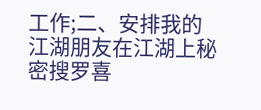工作;二、安排我的江湖朋友在江湖上秘密搜罗喜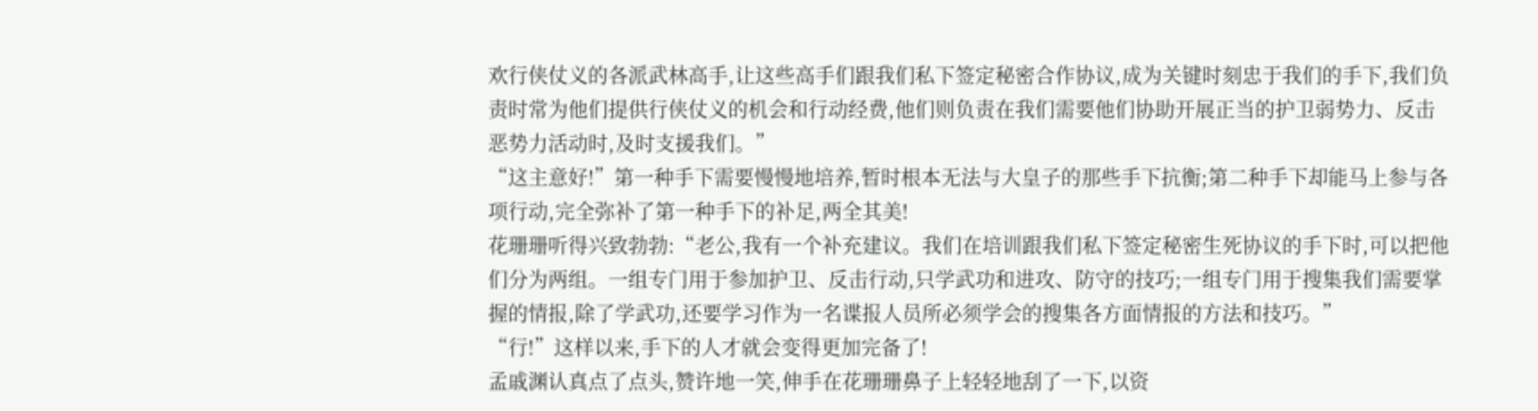欢行侠仗义的各派武林高手,让这些高手们跟我们私下签定秘密合作协议,成为关键时刻忠于我们的手下,我们负责时常为他们提供行侠仗义的机会和行动经费,他们则负责在我们需要他们协助开展正当的护卫弱势力、反击恶势力活动时,及时支援我们。”
“这主意好!”第一种手下需要慢慢地培养,暂时根本无法与大皇子的那些手下抗衡;第二种手下却能马上参与各项行动,完全弥补了第一种手下的补足,两全其美!
花珊珊听得兴致勃勃:“老公,我有一个补充建议。我们在培训跟我们私下签定秘密生死协议的手下时,可以把他们分为两组。一组专门用于参加护卫、反击行动,只学武功和进攻、防守的技巧;一组专门用于搜集我们需要掌握的情报,除了学武功,还要学习作为一名谍报人员所必须学会的搜集各方面情报的方法和技巧。”
“行!”这样以来,手下的人才就会变得更加完备了!
孟戚渊认真点了点头,赞许地一笑,伸手在花珊珊鼻子上轻轻地刮了一下,以资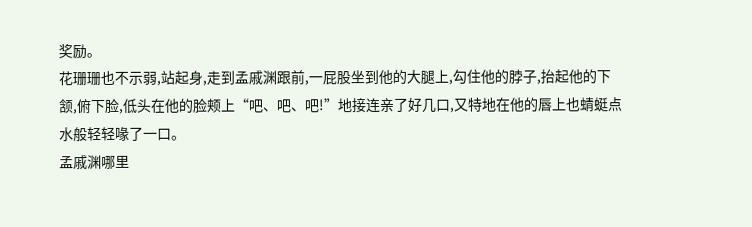奖励。
花珊珊也不示弱,站起身,走到孟戚渊跟前,一屁股坐到他的大腿上,勾住他的脖子,抬起他的下颔,俯下脸,低头在他的脸颊上“吧、吧、吧!”地接连亲了好几口,又特地在他的唇上也蜻蜓点水般轻轻喙了一口。
孟戚渊哪里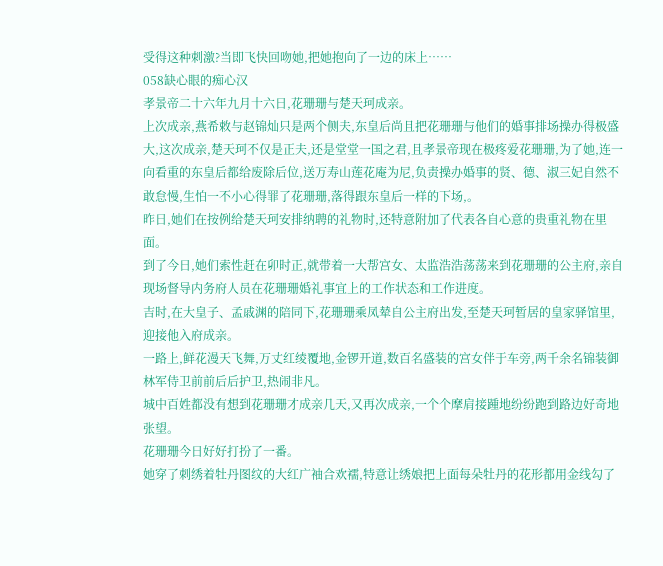受得这种刺激?当即飞快回吻她,把她抱向了一边的床上……
058缺心眼的痴心汉
孝景帝二十六年九月十六日,花珊珊与楚天珂成亲。
上次成亲,燕希敕与赵锦灿只是两个侧夫,东皇后尚且把花珊珊与他们的婚事排场操办得极盛大,这次成亲,楚天珂不仅是正夫,还是堂堂一国之君,且孝景帝现在极疼爱花珊珊,为了她,连一向看重的东皇后都给废除后位,送万寿山莲花庵为尼,负责操办婚事的贤、德、淑三妃自然不敢怠慢,生怕一不小心得罪了花珊珊,落得跟东皇后一样的下场,。
昨日,她们在按例给楚天珂安排纳聘的礼物时,还特意附加了代表各自心意的贵重礼物在里面。
到了今日,她们索性赶在卯时正,就带着一大帮宫女、太监浩浩荡荡来到花珊珊的公主府,亲自现场督导内务府人员在花珊珊婚礼事宜上的工作状态和工作进度。
吉时,在大皇子、孟戚渊的陪同下,花珊珊乘凤辇自公主府出发,至楚天珂暂居的皇家驿馆里,迎接他入府成亲。
一路上,鲜花漫天飞舞,万丈红绫覆地,金锣开道,数百名盛装的宫女伴于车旁,两千余名锦装御林军侍卫前前后后护卫,热闹非凡。
城中百姓都没有想到花珊珊才成亲几天,又再次成亲,一个个摩肩接踵地纷纷跑到路边好奇地张望。
花珊珊今日好好打扮了一番。
她穿了刺绣着牡丹图纹的大红广袖合欢襦,特意让绣娘把上面每朵牡丹的花形都用金线勾了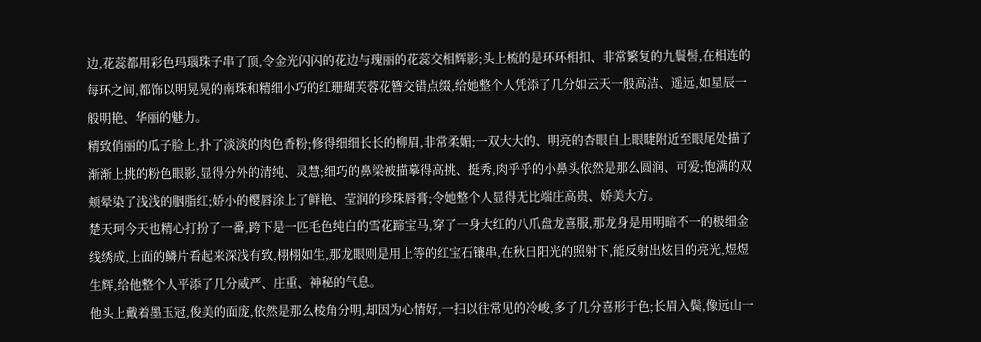边,花蕊都用彩色玛瑙珠子串了顶,令金光闪闪的花边与瑰丽的花蕊交相辉影;头上梳的是环环相扣、非常繁复的九鬟髻,在相连的每环之间,都饰以明晃晃的南珠和精细小巧的红珊瑚芙蓉花簪交错点缀,给她整个人凭添了几分如云天一般高洁、遥远,如星辰一般明艳、华丽的魅力。
精致俏丽的瓜子脸上,扑了淡淡的肉色香粉;修得细细长长的柳眉,非常柔媚;一双大大的、明亮的杏眼自上眼睫附近至眼尾处描了渐渐上挑的粉色眼影,显得分外的清纯、灵慧;细巧的鼻梁被描摹得高挑、挺秀,肉乎乎的小鼻头依然是那么圆润、可爱;饱满的双颊晕染了浅浅的胭脂红;娇小的樱唇涂上了鲜艳、莹润的珍珠唇膏;令她整个人显得无比端庄高贵、娇美大方。
楚天珂今天也精心打扮了一番,跨下是一匹毛色纯白的雪花蹄宝马,穿了一身大红的八爪盘龙喜服,那龙身是用明暗不一的极细金线绣成,上面的鳞片看起来深浅有致,栩栩如生,那龙眼则是用上等的红宝石镶串,在秋日阳光的照射下,能反射出炫目的亮光,煜煜生辉,给他整个人平添了几分威严、庄重、神秘的气息。
他头上戴着墨玉冠,俊美的面庞,依然是那么棱角分明,却因为心情好,一扫以往常见的冷峻,多了几分喜形于色;长眉入鬓,像远山一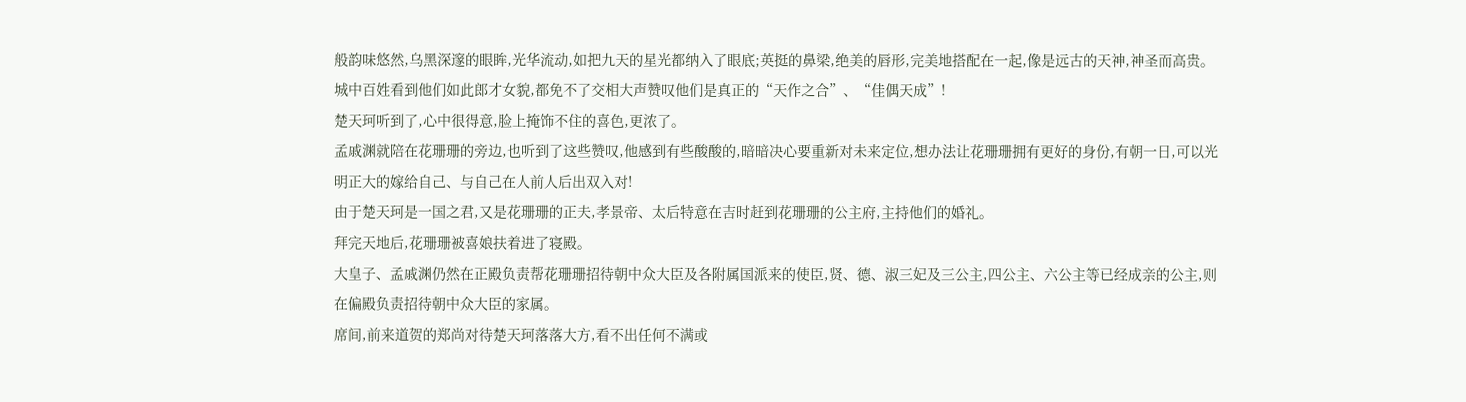般韵味悠然,乌黑深邃的眼眸,光华流动,如把九天的星光都纳入了眼底;英挺的鼻梁,绝美的唇形,完美地搭配在一起,像是远古的天神,神圣而高贵。
城中百姓看到他们如此郎才女貌,都免不了交相大声赞叹他们是真正的“天作之合”、“佳偶天成”!
楚天珂听到了,心中很得意,脸上掩饰不住的喜色,更浓了。
孟戚渊就陪在花珊珊的旁边,也听到了这些赞叹,他感到有些酸酸的,暗暗决心要重新对未来定位,想办法让花珊珊拥有更好的身份,有朝一日,可以光明正大的嫁给自己、与自己在人前人后出双入对!
由于楚天珂是一国之君,又是花珊珊的正夫,孝景帝、太后特意在吉时赶到花珊珊的公主府,主持他们的婚礼。
拜完天地后,花珊珊被喜娘扶着进了寝殿。
大皇子、孟戚渊仍然在正殿负责帮花珊珊招待朝中众大臣及各附属国派来的使臣,贤、德、淑三妃及三公主,四公主、六公主等已经成亲的公主,则在偏殿负责招待朝中众大臣的家属。
席间,前来道贺的郑尚对待楚天珂落落大方,看不出任何不满或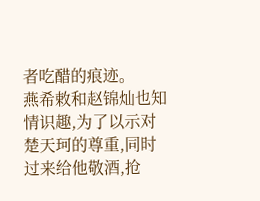者吃醋的痕迹。
燕希敕和赵锦灿也知情识趣,为了以示对楚天珂的尊重,同时过来给他敬酒,抢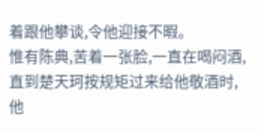着跟他攀谈,令他迎接不暇。
惟有陈典,苦着一张脸,一直在喝闷酒,直到楚天珂按规矩过来给他敬酒时,他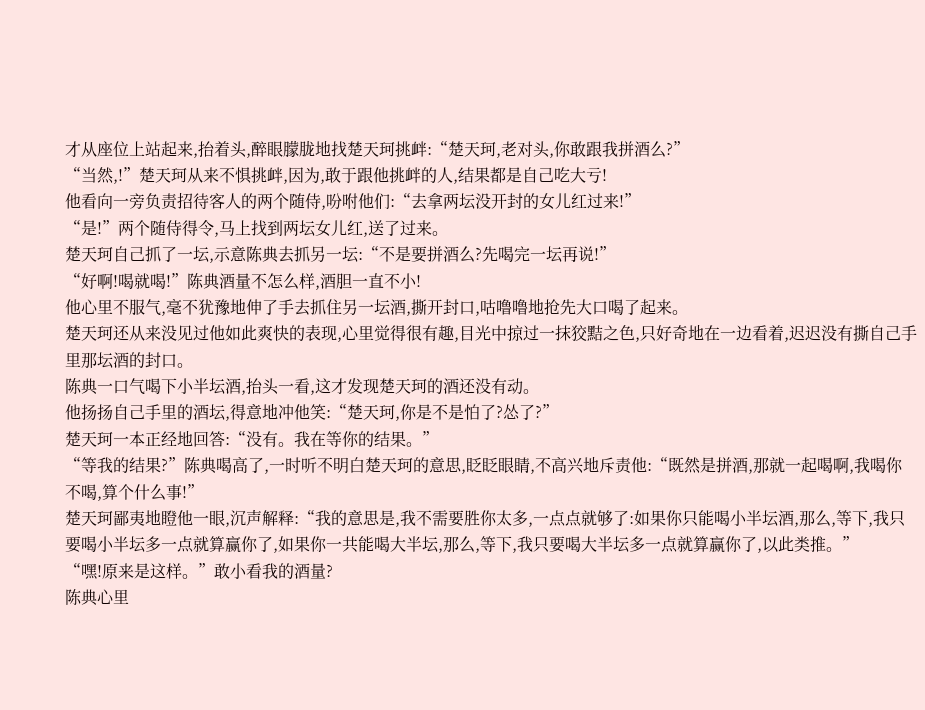才从座位上站起来,抬着头,醉眼朦胧地找楚天珂挑衅:“楚天珂,老对头,你敢跟我拼酒么?”
“当然,!”楚天珂从来不惧挑衅,因为,敢于跟他挑衅的人,结果都是自己吃大亏!
他看向一旁负责招待客人的两个随侍,吩咐他们:“去拿两坛没开封的女儿红过来!”
“是!”两个随侍得令,马上找到两坛女儿红,送了过来。
楚天珂自己抓了一坛,示意陈典去抓另一坛:“不是要拼酒么?先喝完一坛再说!”
“好啊!喝就喝!”陈典酒量不怎么样,酒胆一直不小!
他心里不服气,毫不犹豫地伸了手去抓住另一坛酒,撕开封口,咕噜噜地抢先大口喝了起来。
楚天珂还从来没见过他如此爽快的表现,心里觉得很有趣,目光中掠过一抹狡黠之色,只好奇地在一边看着,迟迟没有撕自己手里那坛酒的封口。
陈典一口气喝下小半坛酒,抬头一看,这才发现楚天珂的酒还没有动。
他扬扬自己手里的酒坛,得意地冲他笑:“楚天珂,你是不是怕了?怂了?”
楚天珂一本正经地回答:“没有。我在等你的结果。”
“等我的结果?”陈典喝高了,一时听不明白楚天珂的意思,眨眨眼睛,不高兴地斥责他:“既然是拼酒,那就一起喝啊,我喝你不喝,算个什么事!”
楚天珂鄙夷地瞪他一眼,沉声解释:“我的意思是,我不需要胜你太多,一点点就够了:如果你只能喝小半坛酒,那么,等下,我只要喝小半坛多一点就算赢你了,如果你一共能喝大半坛,那么,等下,我只要喝大半坛多一点就算赢你了,以此类推。”
“嘿!原来是这样。”敢小看我的酒量?
陈典心里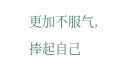更加不服气,捧起自己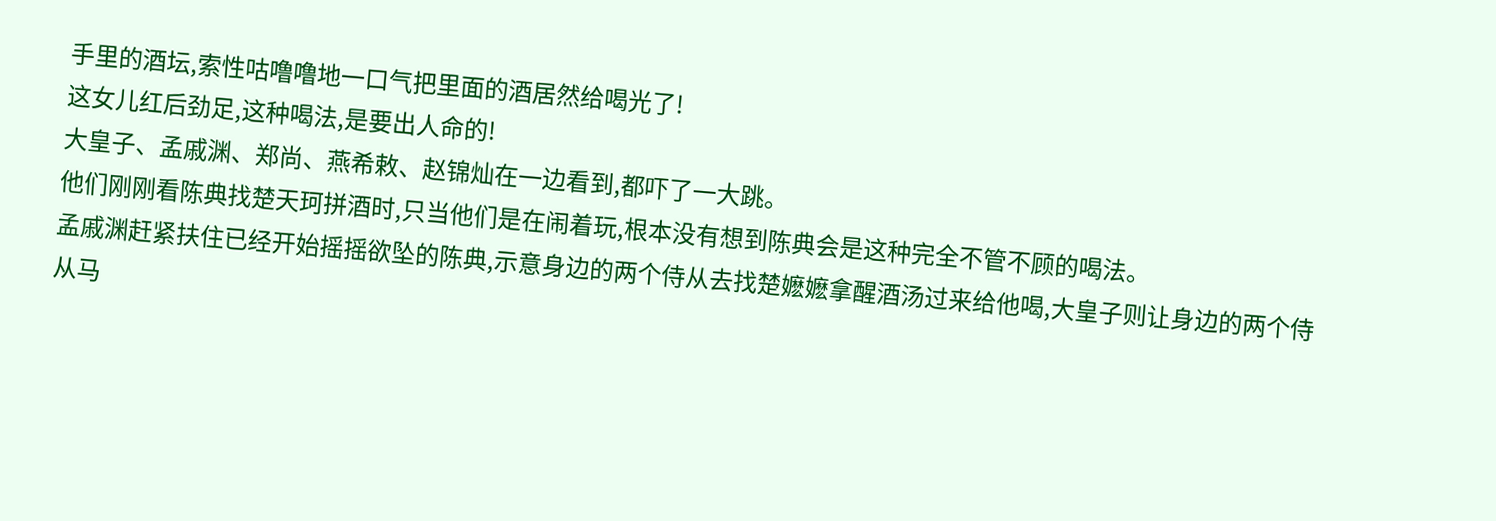手里的酒坛,索性咕噜噜地一口气把里面的酒居然给喝光了!
这女儿红后劲足,这种喝法,是要出人命的!
大皇子、孟戚渊、郑尚、燕希敕、赵锦灿在一边看到,都吓了一大跳。
他们刚刚看陈典找楚天珂拼酒时,只当他们是在闹着玩,根本没有想到陈典会是这种完全不管不顾的喝法。
孟戚渊赶紧扶住已经开始摇摇欲坠的陈典,示意身边的两个侍从去找楚嬷嬷拿醒酒汤过来给他喝,大皇子则让身边的两个侍从马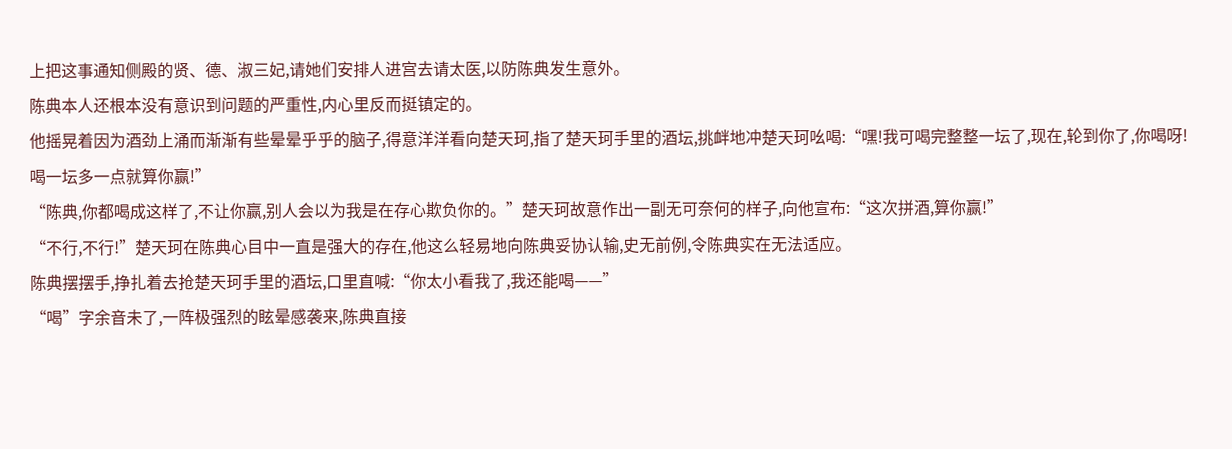上把这事通知侧殿的贤、德、淑三妃,请她们安排人进宫去请太医,以防陈典发生意外。
陈典本人还根本没有意识到问题的严重性,内心里反而挺镇定的。
他摇晃着因为酒劲上涌而渐渐有些晕晕乎乎的脑子,得意洋洋看向楚天珂,指了楚天珂手里的酒坛,挑衅地冲楚天珂吆喝:“嘿!我可喝完整整一坛了,现在,轮到你了,你喝呀!喝一坛多一点就算你赢!”
“陈典,你都喝成这样了,不让你赢,别人会以为我是在存心欺负你的。”楚天珂故意作出一副无可奈何的样子,向他宣布:“这次拼酒,算你赢!”
“不行,不行!”楚天珂在陈典心目中一直是强大的存在,他这么轻易地向陈典妥协认输,史无前例,令陈典实在无法适应。
陈典摆摆手,挣扎着去抢楚天珂手里的酒坛,口里直喊:“你太小看我了,我还能喝——”
“喝”字余音未了,一阵极强烈的眩晕感袭来,陈典直接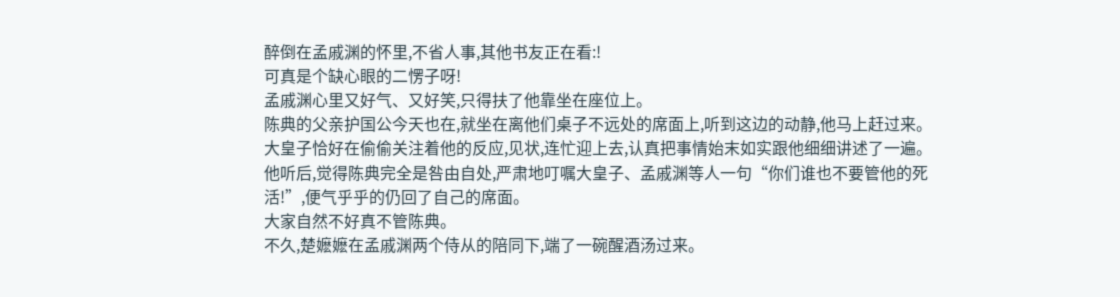醉倒在孟戚渊的怀里,不省人事,其他书友正在看:!
可真是个缺心眼的二愣子呀!
孟戚渊心里又好气、又好笑,只得扶了他靠坐在座位上。
陈典的父亲护国公今天也在,就坐在离他们桌子不远处的席面上,听到这边的动静,他马上赶过来。
大皇子恰好在偷偷关注着他的反应,见状,连忙迎上去,认真把事情始末如实跟他细细讲述了一遍。
他听后,觉得陈典完全是咎由自处,严肃地叮嘱大皇子、孟戚渊等人一句“你们谁也不要管他的死活!”,便气乎乎的仍回了自己的席面。
大家自然不好真不管陈典。
不久,楚嬷嬷在孟戚渊两个侍从的陪同下,端了一碗醒酒汤过来。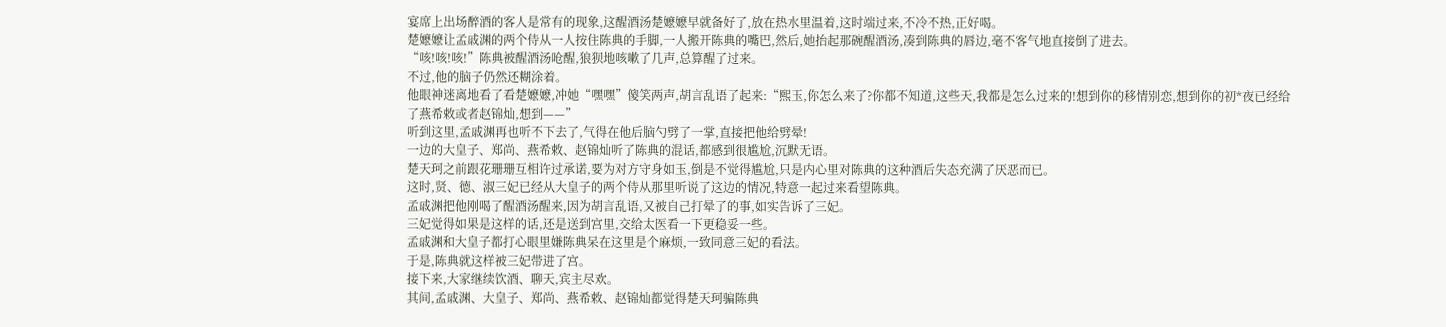宴席上出场醉酒的客人是常有的现象,这醒酒汤楚嬷嬷早就备好了,放在热水里温着,这时端过来,不冷不热,正好喝。
楚嬷嬷让孟戚渊的两个侍从一人按住陈典的手脚,一人搬开陈典的嘴巴,然后,她抬起那碗醒酒汤,凑到陈典的唇边,毫不客气地直接倒了进去。
“咳!咳!咳!”陈典被醒酒汤呛醒,狼狈地咳嗽了几声,总算醒了过来。
不过,他的脑子仍然还糊涂着。
他眼神迷离地看了看楚嬷嬷,冲她“嘿嘿”傻笑两声,胡言乱语了起来:“熙玉,你怎么来了?你都不知道,这些天,我都是怎么过来的!想到你的移情别恋,想到你的初*夜已经给了燕希敕或者赵锦灿,想到——”
听到这里,孟戚渊再也听不下去了,气得在他后脑勺劈了一掌,直接把他给劈晕!
一边的大皇子、郑尚、燕希敕、赵锦灿听了陈典的混话,都感到很尴尬,沉默无语。
楚天珂之前跟花珊珊互相许过承诺,要为对方守身如玉,倒是不觉得尴尬,只是内心里对陈典的这种酒后失态充满了厌恶而已。
这时,贤、德、淑三妃已经从大皇子的两个侍从那里听说了这边的情况,特意一起过来看望陈典。
孟戚渊把他刚喝了醒酒汤醒来,因为胡言乱语,又被自己打晕了的事,如实告诉了三妃。
三妃觉得如果是这样的话,还是送到宫里,交给太医看一下更稳妥一些。
孟戚渊和大皇子都打心眼里嫌陈典呆在这里是个麻烦,一致同意三妃的看法。
于是,陈典就这样被三妃带进了宫。
接下来,大家继续饮酒、聊天,宾主尽欢。
其间,孟戚渊、大皇子、郑尚、燕希敕、赵锦灿都觉得楚天珂骗陈典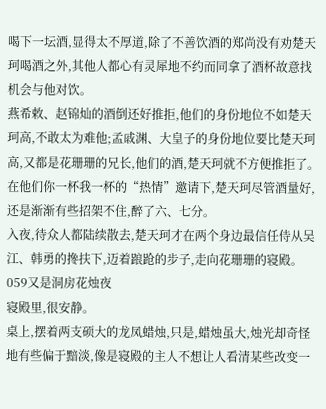喝下一坛酒,显得太不厚道,除了不善饮酒的郑尚没有劝楚天珂喝酒之外,其他人都心有灵犀地不约而同拿了酒杯故意找机会与他对饮。
燕希敕、赵锦灿的酒倒还好推拒,他们的身份地位不如楚天珂高,不敢太为难他;孟戚渊、大皇子的身份地位要比楚天珂高,又都是花珊珊的兄长,他们的酒,楚天珂就不方便推拒了。在他们你一杯我一杯的“热情”邀请下,楚天珂尽管酒量好,还是渐渐有些招架不住,醉了六、七分。
入夜,待众人都陆续散去,楚天珂才在两个身边最信任侍从吴江、韩勇的搀扶下,迈着踉跄的步子,走向花珊珊的寝殿。
059又是洞房花烛夜
寝殿里,很安静。
桌上,摆着两支硕大的龙凤蜡烛,只是,蜡烛虽大,烛光却奇怪地有些偏于黯淡,像是寝殿的主人不想让人看清某些改变一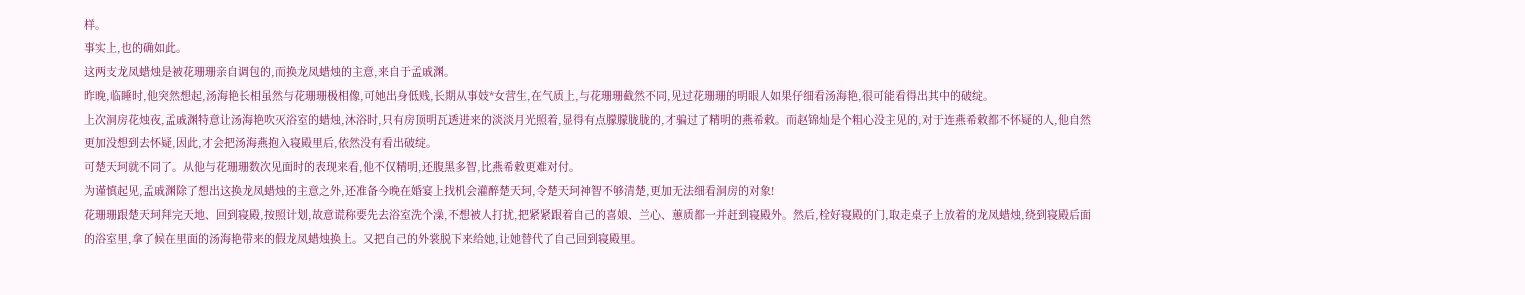样。
事实上,也的确如此。
这两支龙凤蜡烛是被花珊珊亲自调包的,而换龙凤蜡烛的主意,来自于孟戚渊。
昨晚,临睡时,他突然想起,汤海艳长相虽然与花珊珊极相像,可她出身低贱,长期从事妓*女营生,在气质上,与花珊珊截然不同,见过花珊珊的明眼人如果仔细看汤海艳,很可能看得出其中的破绽。
上次洞房花烛夜,孟戚渊特意让汤海艳吹灭浴室的蜡烛,沐浴时,只有房顶明瓦透进来的淡淡月光照着,显得有点朦朦胧胧的,才骗过了精明的燕希敕。而赵锦灿是个粗心没主见的,对于连燕希敕都不怀疑的人,他自然更加没想到去怀疑,因此,才会把汤海燕抱入寝殿里后,依然没有看出破绽。
可楚天珂就不同了。从他与花珊珊数次见面时的表现来看,他不仅精明,还腹黑多智,比燕希敕更难对付。
为谨慎起见,孟戚渊除了想出这换龙凤蜡烛的主意之外,还准备今晚在婚宴上找机会灌醉楚天珂,令楚天珂神智不够清楚,更加无法细看洞房的对象!
花珊珊跟楚天珂拜完天地、回到寝殿,按照计划,故意谎称要先去浴室洗个澡,不想被人打扰,把紧紧跟着自己的喜娘、兰心、蕙质都一并赶到寝殿外。然后,栓好寝殿的门,取走桌子上放着的龙凤蜡烛,绕到寝殿后面的浴室里,拿了候在里面的汤海艳带来的假龙凤蜡烛换上。又把自己的外裳脱下来给她,让她替代了自己回到寝殿里。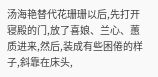汤海艳替代花珊珊以后,先打开寝殿的门,放了喜娘、兰心、蕙质进来,然后,装成有些困倦的样子,斜靠在床头,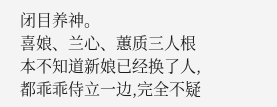闭目养神。
喜娘、兰心、蕙质三人根本不知道新娘已经换了人,都乖乖侍立一边,完全不疑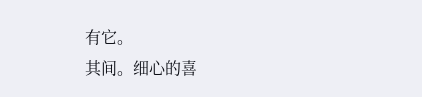有它。
其间。细心的喜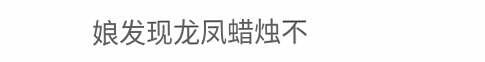娘发现龙凤蜡烛不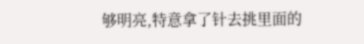够明亮,特意拿了针去挑里面的